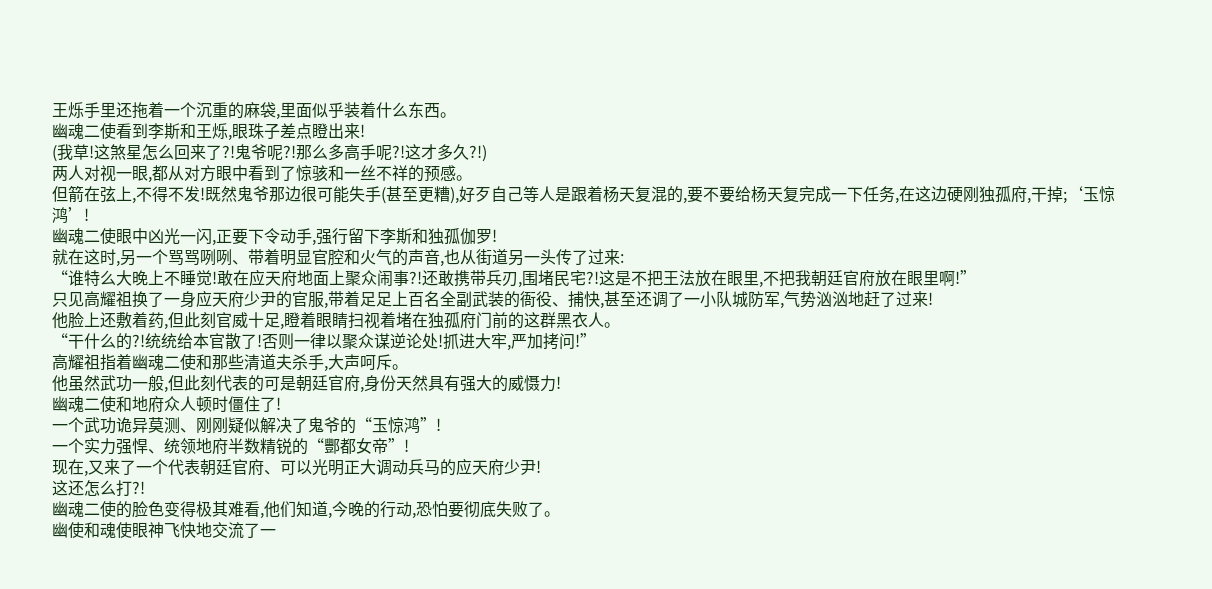王烁手里还拖着一个沉重的麻袋,里面似乎装着什么东西。
幽魂二使看到李斯和王烁,眼珠子差点瞪出来!
(我草!这煞星怎么回来了?!鬼爷呢?!那么多高手呢?!这才多久?!)
两人对视一眼,都从对方眼中看到了惊骇和一丝不祥的预感。
但箭在弦上,不得不发!既然鬼爷那边很可能失手(甚至更糟),好歹自己等人是跟着杨天复混的,要不要给杨天复完成一下任务,在这边硬刚独孤府,干掉;‘玉惊鸿’!
幽魂二使眼中凶光一闪,正要下令动手,强行留下李斯和独孤伽罗!
就在这时,另一个骂骂咧咧、带着明显官腔和火气的声音,也从街道另一头传了过来:
“谁特么大晚上不睡觉!敢在应天府地面上聚众闹事?!还敢携带兵刃,围堵民宅?!这是不把王法放在眼里,不把我朝廷官府放在眼里啊!”
只见高耀祖换了一身应天府少尹的官服,带着足足上百名全副武装的衙役、捕快,甚至还调了一小队城防军,气势汹汹地赶了过来!
他脸上还敷着药,但此刻官威十足,瞪着眼睛扫视着堵在独孤府门前的这群黑衣人。
“干什么的?!统统给本官散了!否则一律以聚众谋逆论处!抓进大牢,严加拷问!”
高耀祖指着幽魂二使和那些清道夫杀手,大声呵斥。
他虽然武功一般,但此刻代表的可是朝廷官府,身份天然具有强大的威慑力!
幽魂二使和地府众人顿时僵住了!
一个武功诡异莫测、刚刚疑似解决了鬼爷的“玉惊鸿”!
一个实力强悍、统领地府半数精锐的“酆都女帝”!
现在,又来了一个代表朝廷官府、可以光明正大调动兵马的应天府少尹!
这还怎么打?!
幽魂二使的脸色变得极其难看,他们知道,今晚的行动,恐怕要彻底失败了。
幽使和魂使眼神飞快地交流了一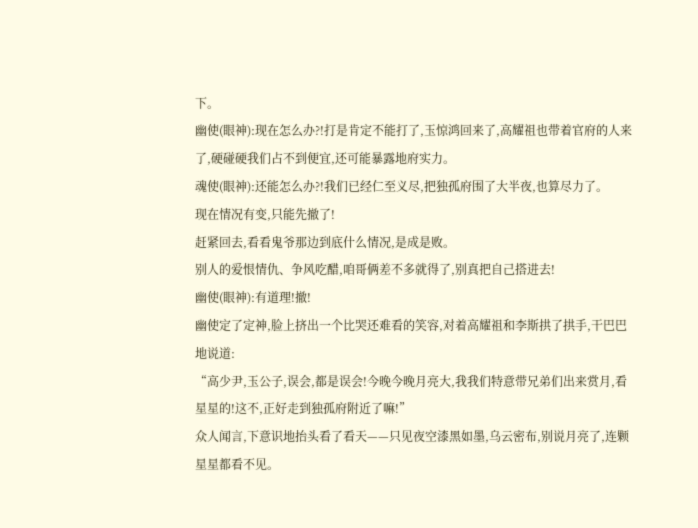下。
幽使(眼神):现在怎么办?!打是肯定不能打了,玉惊鸿回来了,高耀祖也带着官府的人来了,硬碰硬我们占不到便宜,还可能暴露地府实力。
魂使(眼神):还能怎么办?!我们已经仁至义尽,把独孤府围了大半夜,也算尽力了。
现在情况有变,只能先撤了!
赶紧回去,看看鬼爷那边到底什么情况,是成是败。
别人的爱恨情仇、争风吃醋,咱哥俩差不多就得了,别真把自己搭进去!
幽使(眼神):有道理!撤!
幽使定了定神,脸上挤出一个比哭还难看的笑容,对着高耀祖和李斯拱了拱手,干巴巴地说道:
“高少尹,玉公子,误会,都是误会!今晚今晚月亮大,我我们特意带兄弟们出来赏月,看星星的!这不,正好走到独孤府附近了嘛!”
众人闻言,下意识地抬头看了看天——只见夜空漆黑如墨,乌云密布,别说月亮了,连颗星星都看不见。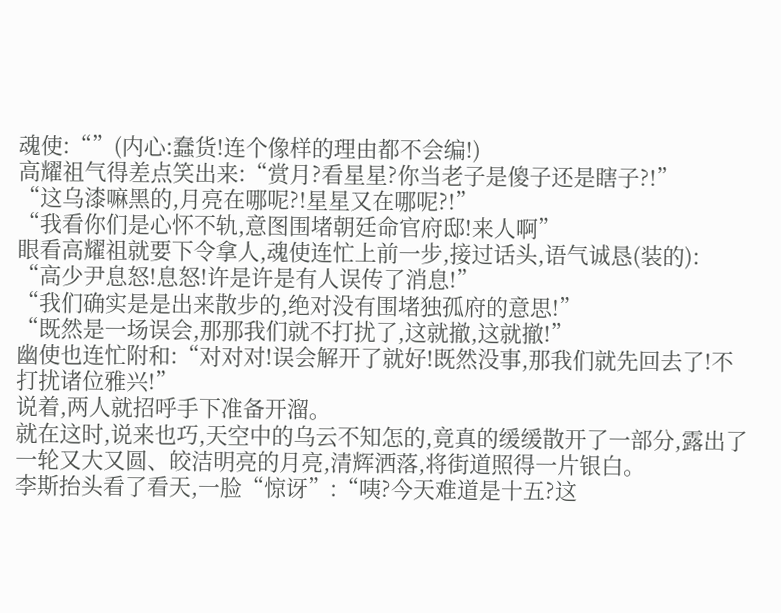魂使:“”(内心:蠢货!连个像样的理由都不会编!)
高耀祖气得差点笑出来:“赏月?看星星?你当老子是傻子还是瞎子?!”
“这乌漆嘛黑的,月亮在哪呢?!星星又在哪呢?!”
“我看你们是心怀不轨,意图围堵朝廷命官府邸!来人啊”
眼看高耀祖就要下令拿人,魂使连忙上前一步,接过话头,语气诚恳(装的):
“高少尹息怒!息怒!许是许是有人误传了消息!”
“我们确实是是出来散步的,绝对没有围堵独孤府的意思!”
“既然是一场误会,那那我们就不打扰了,这就撤,这就撤!”
幽使也连忙附和:“对对对!误会解开了就好!既然没事,那我们就先回去了!不打扰诸位雅兴!”
说着,两人就招呼手下准备开溜。
就在这时,说来也巧,天空中的乌云不知怎的,竟真的缓缓散开了一部分,露出了一轮又大又圆、皎洁明亮的月亮,清辉洒落,将街道照得一片银白。
李斯抬头看了看天,一脸“惊讶”:“咦?今天难道是十五?这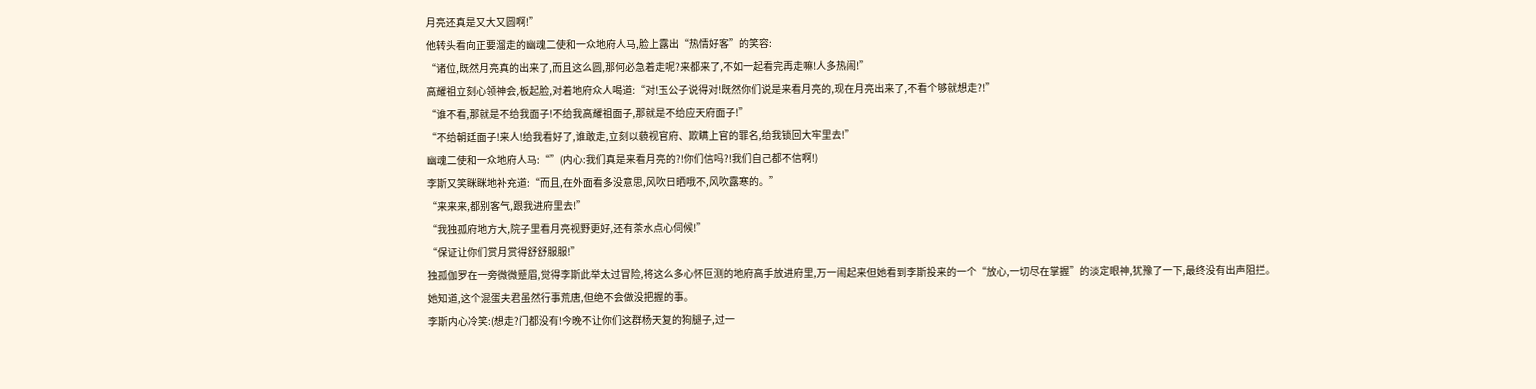月亮还真是又大又圆啊!”
他转头看向正要溜走的幽魂二使和一众地府人马,脸上露出“热情好客”的笑容:
“诸位,既然月亮真的出来了,而且这么圆,那何必急着走呢?来都来了,不如一起看完再走嘛!人多热闹!”
高耀祖立刻心领神会,板起脸,对着地府众人喝道:“对!玉公子说得对!既然你们说是来看月亮的,现在月亮出来了,不看个够就想走?!”
“谁不看,那就是不给我面子!不给我高耀祖面子,那就是不给应天府面子!”
“不给朝廷面子!来人!给我看好了,谁敢走,立刻以藐视官府、欺瞒上官的罪名,给我锁回大牢里去!”
幽魂二使和一众地府人马:“”(内心:我们真是来看月亮的?!你们信吗?!我们自己都不信啊!)
李斯又笑眯眯地补充道:“而且,在外面看多没意思,风吹日晒哦不,风吹露寒的。”
“来来来,都别客气,跟我进府里去!”
“我独孤府地方大,院子里看月亮视野更好,还有茶水点心伺候!”
“保证让你们赏月赏得舒舒服服!”
独孤伽罗在一旁微微蹙眉,觉得李斯此举太过冒险,将这么多心怀叵测的地府高手放进府里,万一闹起来但她看到李斯投来的一个“放心,一切尽在掌握”的淡定眼神,犹豫了一下,最终没有出声阻拦。
她知道,这个混蛋夫君虽然行事荒唐,但绝不会做没把握的事。
李斯内心冷笑:(想走?门都没有!今晚不让你们这群杨天复的狗腿子,过一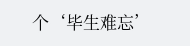个‘毕生难忘’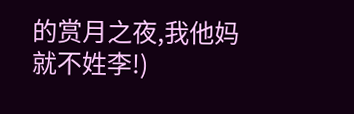的赏月之夜,我他妈就不姓李!)